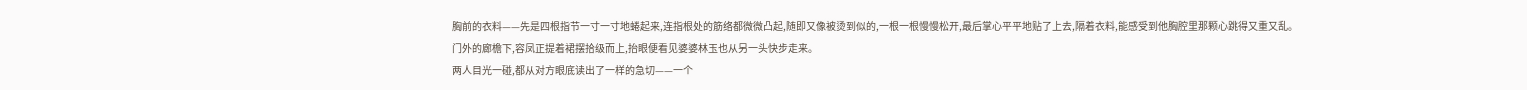胸前的衣料——先是四根指节一寸一寸地蜷起来,连指根处的筋络都微微凸起,随即又像被烫到似的,一根一根慢慢松开,最后掌心平平地贴了上去,隔着衣料,能感受到他胸腔里那颗心跳得又重又乱。
门外的廊檐下,容凤正提着裙摆拾级而上,抬眼便看见婆婆林玉也从另一头快步走来。
两人目光一碰,都从对方眼底读出了一样的急切——一个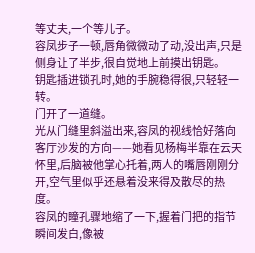等丈夫,一个等儿子。
容凤步子一顿,唇角微微动了动,没出声,只是侧身让了半步,很自觉地上前摸出钥匙。
钥匙插进锁孔时,她的手腕稳得很,只轻轻一转。
门开了一道缝。
光从门缝里斜溢出来,容凤的视线恰好落向客厅沙发的方向——她看见杨梅半靠在云天怀里,后脑被他掌心托着,两人的嘴唇刚刚分开,空气里似乎还悬着没来得及散尽的热度。
容凤的瞳孔骤地缩了一下,握着门把的指节瞬间发白,像被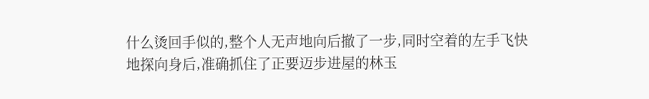什么烫回手似的,整个人无声地向后撤了一步,同时空着的左手飞快地探向身后,准确抓住了正要迈步进屋的林玉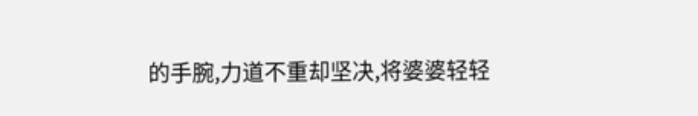的手腕,力道不重却坚决,将婆婆轻轻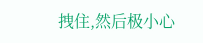拽住,然后极小心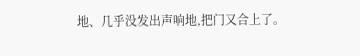地、几乎没发出声响地,把门又合上了。